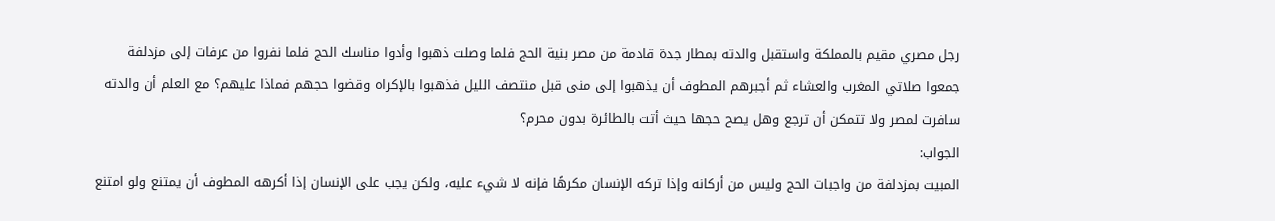رجل مصري مقيم بالمملكة واستقبل والدته بمطار جدة قادمة من مصر بنية الحج فلما وصلت ذهبوا وأدوا مناسك الحج فلما نفروا من عرفات إلى مزدلفة جمعوا صلاتي المغرب والعشاء ثم أجبرهم المطوف أن يذهبوا إلى منى قبل منتصف الليل فذهبوا بالإكراه وقضوا حجهم فماذا عليهم؟ مع العلم أن والدته سافرت لمصر ولا تتمكن أن ترجع وهل يصح حجها حيث أتت بالطائرة بدون محرم؟
الجواب:
المبيت بمزدلفة من واجبات الحج وليس من أركانه وإذا تركه الإنسان مكرهًا فإنه لا شيء عليه، ولكن يجب على الإنسان إذا أكرهه المطوف أن يمتنع ولو امتنع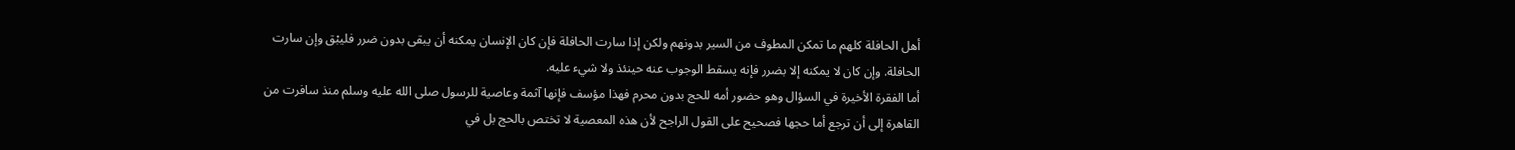أهل الحافلة كلهم ما تمكن المطوف من السير بدونهم ولكن إذا سارت الحافلة فإن كان الإنسان يمكنه أن يبقى بدون ضرر فليبْق وإن سارت الحافلة. وإن كان لا يمكنه إلا بضرر فإنه يسقط الوجوب عنه حينئذ ولا شيء عليه.
أما الفقرة الأخيرة في السؤال وهو حضور أمه للحج بدون محرم فهذا مؤسف فإنها آثمة وعاصية للرسول صلى الله عليه وسلم منذ سافرت من القاهرة إلى أن ترجع أما حجها فصحيح على القول الراجح لأن هذه المعصية لا تختص بالحج بل في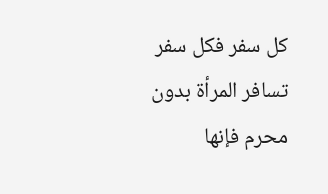كل سفر فكل سفر تسافر المرأة بدون محرم فإنها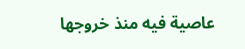عاصية فيه منذ خروجها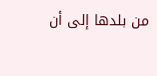من بلدها إلى أن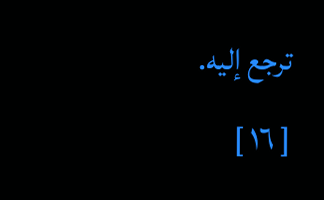ترجع إليه.
[ ١٦ ]